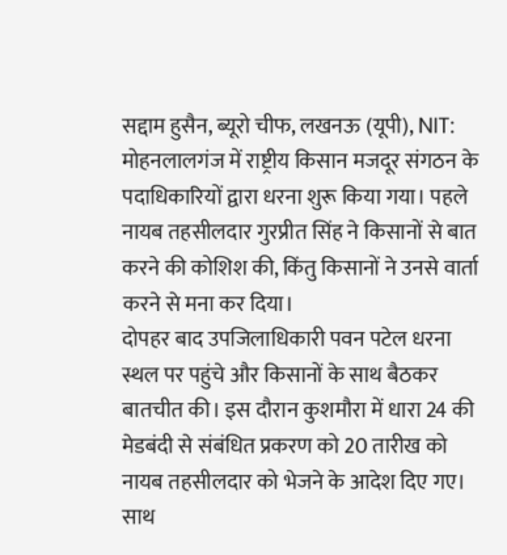सद्दाम हुसैन, ब्यूरो चीफ, लखनऊ (यूपी), NIT:
मोहनलालगंज में राष्ट्रीय किसान मजदूर संगठन के पदाधिकारियों द्वारा धरना शुरू किया गया। पहले नायब तहसीलदार गुरप्रीत सिंह ने किसानों से बात करने की कोशिश की, किंतु किसानों ने उनसे वार्ता करने से मना कर दिया।
दोपहर बाद उपजिलाधिकारी पवन पटेल धरना स्थल पर पहुंचे और किसानों के साथ बैठकर बातचीत की। इस दौरान कुशमौरा में धारा 24 की मेडबंदी से संबंधित प्रकरण को 20 तारीख को नायब तहसीलदार को भेजने के आदेश दिए गए। साथ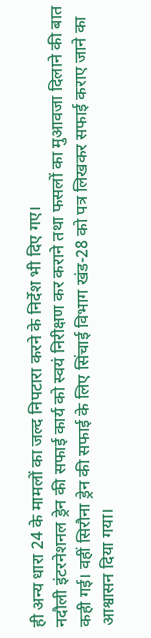ही अन्य धारा 24 के मामलों का जल्द निपटारा करने के निर्देश भी दिए गए।
नदौली इंटरनेशनल ड्रेन की सफाई कार्य को स्वयं निरीक्षण कर कराने तथा फसलों का मुआवजा दिलाने की बात कही गई। वहीं सिरौना ड्रेन की सफाई के लिए सिंचाई विभाग खंड-28 को पत्र लिखकर सफाई कराए जाने का आश्वासन दिया गया।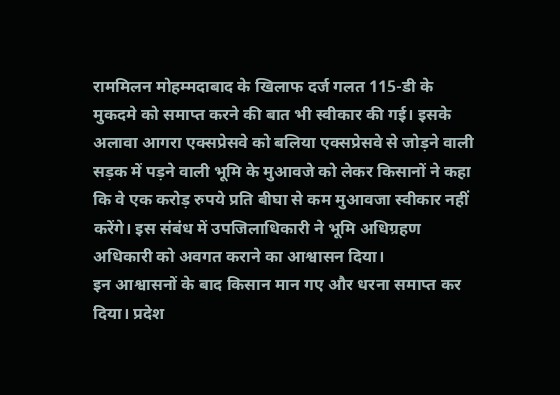राममिलन मोहम्मदाबाद के खिलाफ दर्ज गलत 115-डी के मुकदमे को समाप्त करने की बात भी स्वीकार की गई। इसके अलावा आगरा एक्सप्रेसवे को बलिया एक्सप्रेसवे से जोड़ने वाली सड़क में पड़ने वाली भूमि के मुआवजे को लेकर किसानों ने कहा कि वे एक करोड़ रुपये प्रति बीघा से कम मुआवजा स्वीकार नहीं करेंगे। इस संबंध में उपजिलाधिकारी ने भूमि अधिग्रहण अधिकारी को अवगत कराने का आश्वासन दिया।
इन आश्वासनों के बाद किसान मान गए और धरना समाप्त कर दिया। प्रदेश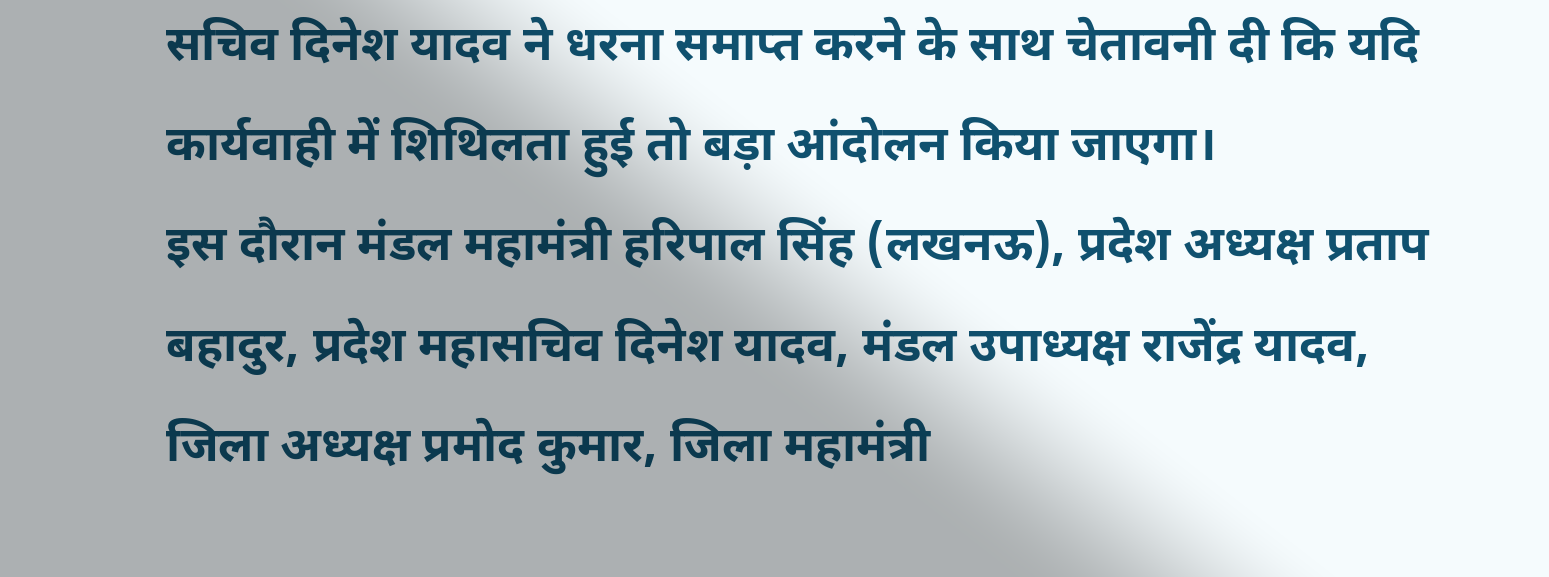सचिव दिनेश यादव ने धरना समाप्त करने के साथ चेतावनी दी कि यदि कार्यवाही में शिथिलता हुई तो बड़ा आंदोलन किया जाएगा।
इस दौरान मंडल महामंत्री हरिपाल सिंह (लखनऊ), प्रदेश अध्यक्ष प्रताप बहादुर, प्रदेश महासचिव दिनेश यादव, मंडल उपाध्यक्ष राजेंद्र यादव, जिला अध्यक्ष प्रमोद कुमार, जिला महामंत्री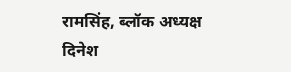रामसिंह, ब्लॉक अध्यक्ष दिनेश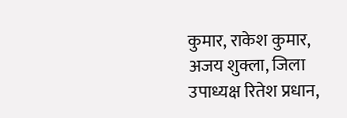कुमार, राकेश कुमार, अजय शुक्ला, जिला उपाध्यक्ष रितेश प्रधान,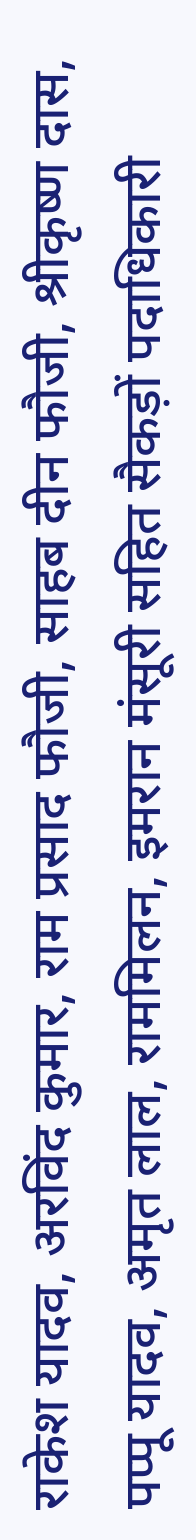राकेश यादव, अरविंद कुमार, राम प्रसाद फौजी, साहब दीन फौजी, श्रीकृष्ण दास, पप्पू यादव, अमृत लाल, राममिलन, इमरान मंसूरी सहित सैकड़ों पदाधिकारी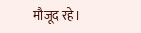मौजूद रहे।